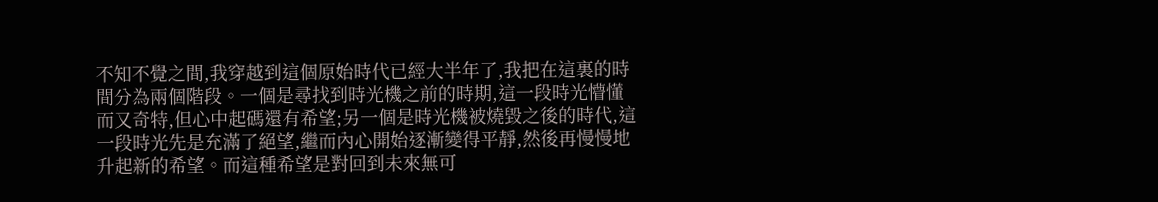不知不覺之間,我穿越到這個原始時代已經大半年了,我把在這裏的時間分為兩個階段。一個是尋找到時光機之前的時期,這一段時光懵懂而又奇特,但心中起碼還有希望;另一個是時光機被燒毀之後的時代,這一段時光先是充滿了絕望,繼而內心開始逐漸變得平靜,然後再慢慢地升起新的希望。而這種希望是對回到未來無可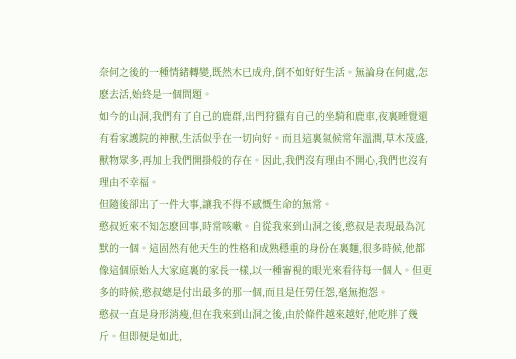奈何之後的一種情緒轉變,既然木已成舟,倒不如好好生活。無論身在何處,怎麽去活,始終是一個問題。
如今的山洞,我們有了自己的鹿群,出門狩獵有自己的坐騎和鹿車,夜裏睡覺還有看家護院的神獸,生活似乎在一切向好。而且這裏氣候常年溫潤,草木茂盛,獸物眾多,再加上我們開掛般的存在。因此,我們沒有理由不開心,我們也沒有理由不幸福。
但隨後卻出了一件大事,讓我不得不感慨生命的無常。
憨叔近來不知怎麽回事,時常咳嗽。自從我來到山洞之後,憨叔是表現最為沉默的一個。這固然有他天生的性格和成熟穩重的身份在裏麵,很多時候,他都像這個原始人大家庭裏的家長一樣,以一種審視的眼光來看待每一個人。但更多的時候,憨叔總是付出最多的那一個,而且是任勞任怨,毫無抱怨。
憨叔一直是身形消瘦,但在我來到山洞之後,由於條件越來越好,他吃胖了幾斤。但即便是如此,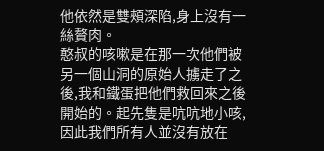他依然是雙頰深陷,身上沒有一絲贅肉。
憨叔的咳嗽是在那一次他們被另一個山洞的原始人擄走了之後,我和鐵蛋把他們救回來之後開始的。起先隻是吭吭地小咳,因此我們所有人並沒有放在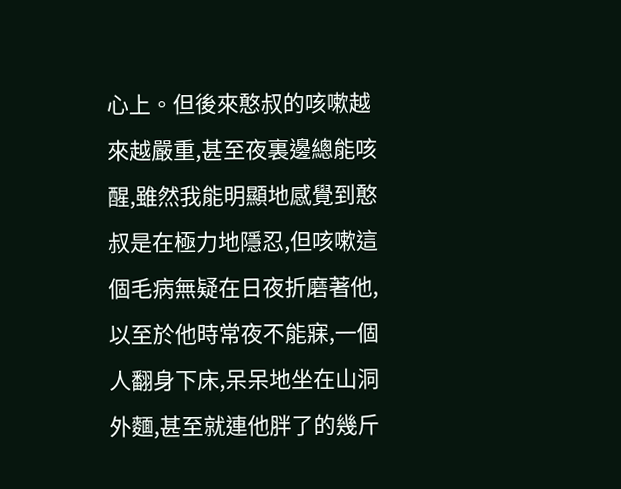心上。但後來憨叔的咳嗽越來越嚴重,甚至夜裏邊總能咳醒,雖然我能明顯地感覺到憨叔是在極力地隱忍,但咳嗽這個毛病無疑在日夜折磨著他,以至於他時常夜不能寐,一個人翻身下床,呆呆地坐在山洞外麵,甚至就連他胖了的幾斤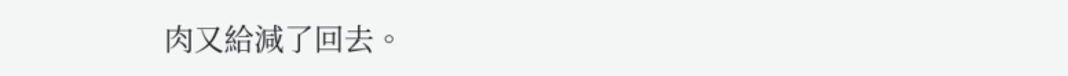肉又給減了回去。